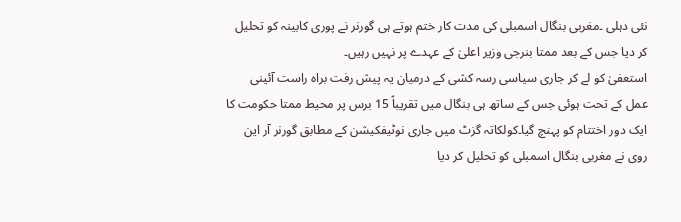نئی دہلی ۔مغربی بنگال اسمبلی کی مدت کار ختم ہوتے ہی گورنر نے پوری کابینہ کو تحلیل کر دیا جس کے بعد ممتا بنرجی وزیر اعلیٰ کے عہدے پر نہیں رہیں۔
استعفیٰ کو لے کر جاری سیاسی رسہ کشی کے درمیان یہ پیش رفت براہ راست آئینی عمل کے تحت ہوئی جس کے ساتھ ہی بنگال میں تقریباً 15 برس پر محیط ممتا حکومت کا ایک دور اختتام کو پہنچ گیا۔کولکاتہ گزٹ میں جاری نوٹیفکیشن کے مطابق گورنر آر این روی نے مغربی بنگال اسمبلی کو تحلیل کر دیا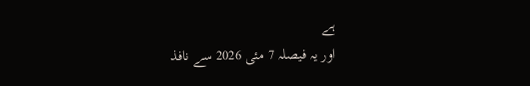ہے
اور یہ فیصلہ 7 مئی 2026 سے نافذ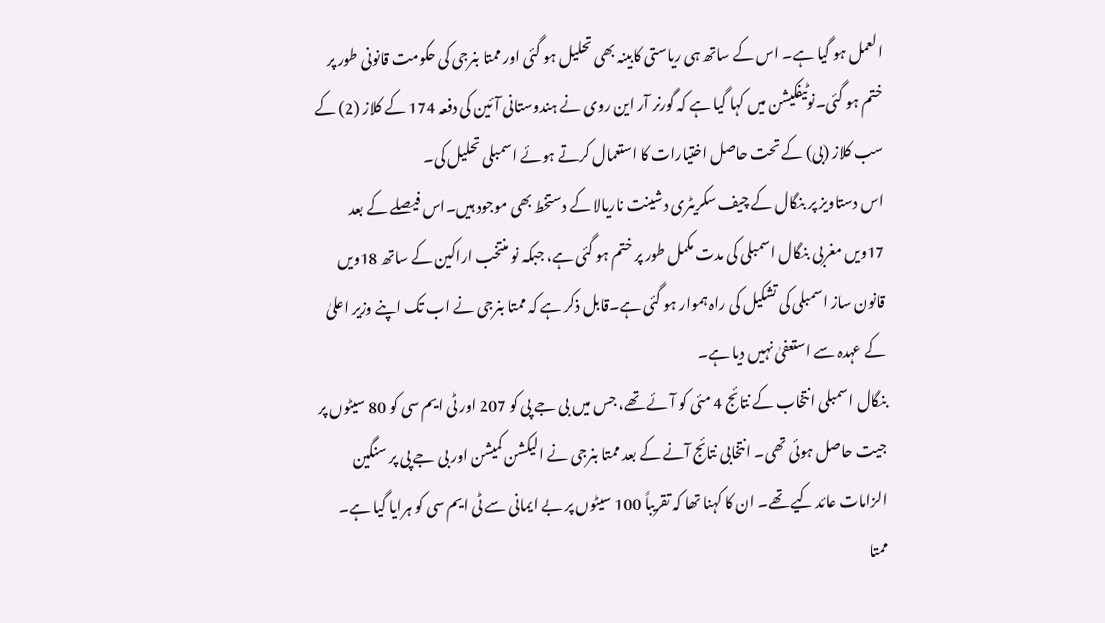العمل ہو گیا ہے۔ اس کے ساتھ ہی ریاستی کابینہ بھی تحلیل ہو گئی اور ممتا بنرجی کی حکومت قانونی طور پر ختم ہو گئی۔نوٹیفکیشن میں کہا گیا ہے کہ گورنر آر این روی نے ہندوستانی آئین کی دفعہ 174 کے کلاز (2) کے سب کلاز (بی) کے تحت حاصل اختیارات کا استعمال کرتے ہوئے اسمبلی تحلیل کی۔
اس دستاویز پر بنگال کے چیف سکریٹری دشینت ناریالا کے دستخط بھی موجود ہیں۔اس فیصلے کے بعد 17ویں مغربی بنگال اسمبلی کی مدت مکمل طور پر ختم ہو گئی ہے، جبکہ نو منتخب اراکین کے ساتھ 18ویں قانون ساز اسمبلی کی تشکیل کی راہ ہموار ہو گئی ہے۔قابل ذکر ہے کہ ممتا بنرجی نے اب تک اپنے وزیر اعلیٰ کے عہدہ سے استعفیٰ نہیں دیا ہے۔
بنگال اسمبلی انتخاب کے نتائج 4 مئی کو آئے تھے، جس میں بی جے پی کو 207 اور ٹی ایم سی کو 80 سیٹوں پر جیت حاصل ہوئی تھی۔ انتخابی نتائج آنے کے بعد ممتا بنرجی نے الیکشن کمیشن اور بی جے پی پر سنگین الزامات عائد کیے تھے۔ ان کا کہنا تھا کہ تقریباً 100 سیٹوں پر بے ایمانی سے ٹی ایم سی کو ہرایا گیا ہے۔
ممتا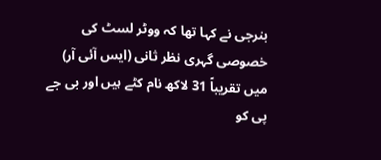بنرجی نے کہا تھا کہ ووٹر لسٹ کی خصوصی گہری نظر ثانی (ایس آئی آر) میں تقریباً 31 لاکھ نام کٹے ہیں اور بی جے پی کو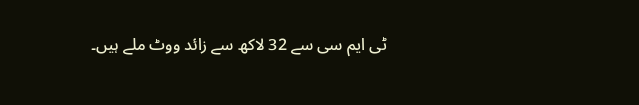ٹی ایم سی سے 32 لاکھ سے زائد ووٹ ملے ہیں۔